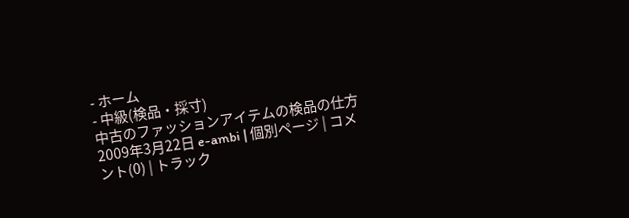- ホーム
- 中級(検品・採寸)
中古のファッションアイテムの検品の仕方
2009年3月22日 e-ambi | 個別ページ | コメント(0) | トラック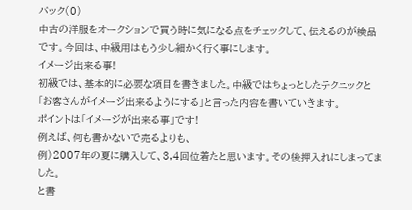バック(0)
中古の洋服をオークションで買う時に気になる点をチェックして、伝えるのが検品です。今回は、中級用はもう少し細かく行く事にします。
イメージ出来る事!
初級では、基本的に必要な項目を書きました。中級ではちょっとしたテクニックと「お客さんがイメージ出来るようにする」と言った内容を書いていきます。
ポイントは「イメージが出来る事」です!
例えば、何も書かないで売るよりも、
例)2007年の夏に購入して、3,4回位着たと思います。その後押入れにしまってました。
と書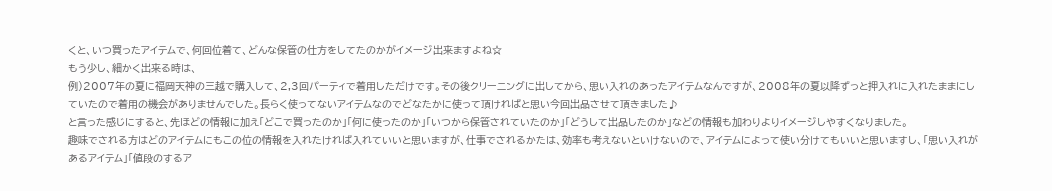くと、いつ買ったアイテムで、何回位着て、どんな保管の仕方をしてたのかがイメージ出来ますよね☆
もう少し、細かく出来る時は、
例)2007年の夏に福岡天神の三越で購入して、2,3回パーティで着用しただけです。その後クリーニングに出してから、思い入れのあったアイテムなんですが、2008年の夏以降ずっと押入れに入れたままにしていたので着用の機会がありませんでした。長らく使ってないアイテムなのでどなたかに使って頂ければと思い今回出品させて頂きました♪
と言った感じにすると、先ほどの情報に加え「どこで買ったのか」「何に使ったのか」「いつから保管されていたのか」「どうして出品したのか」などの情報も加わりよりイメージしやすくなりました。
趣味でされる方はどのアイテムにもこの位の情報を入れたければ入れていいと思いますが、仕事でされるかたは、効率も考えないといけないので、アイテムによって使い分けてもいいと思いますし、「思い入れがあるアイテム」「値段のするア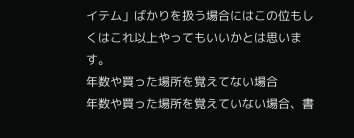イテム」ばかりを扱う場合にはこの位もしくはこれ以上やってもいいかとは思います。
年数や買った場所を覚えてない場合
年数や買った場所を覚えていない場合、書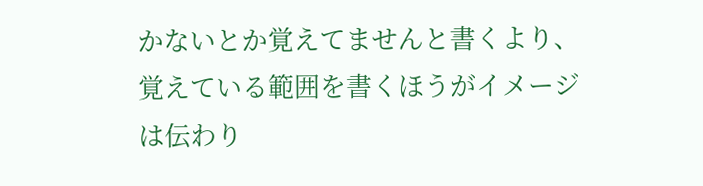かないとか覚えてませんと書くより、覚えている範囲を書くほうがイメージは伝わり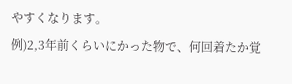やすくなります。
例)2,3年前くらいにかった物で、何回着たか覚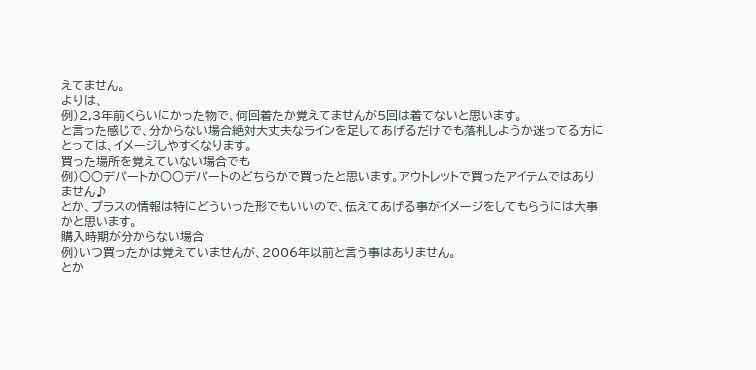えてません。
よりは、
例)2,3年前くらいにかった物で、何回着たか覚えてませんが5回は着てないと思います。
と言った感じで、分からない場合絶対大丈夫なラインを足してあげるだけでも落札しようか迷ってる方にとっては、イメージしやすくなります。
買った場所を覚えていない場合でも
例)○○デパートか○○デパートのどちらかで買ったと思います。アウトレットで買ったアイテムではありません♪
とか、プラスの情報は特にどういった形でもいいので、伝えてあげる事がイメージをしてもらうには大事かと思います。
購入時期が分からない場合
例)いつ買ったかは覚えていませんが、2006年以前と言う事はありません。
とか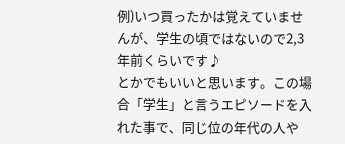例)いつ買ったかは覚えていませんが、学生の頃ではないので2,3年前くらいです♪
とかでもいいと思います。この場合「学生」と言うエピソードを入れた事で、同じ位の年代の人や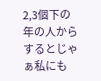2,3個下の年の人からするとじゃぁ私にも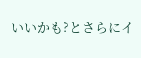いいかも?とさらにイ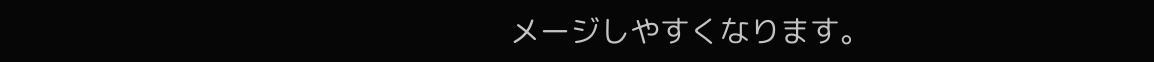メージしやすくなります。